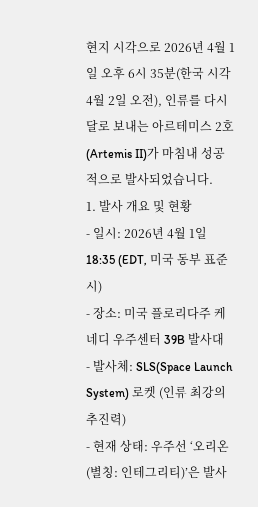현지 시각으로 2026년 4월 1일 오후 6시 35분(한국 시각 4월 2일 오전), 인류를 다시 달로 보내는 아르테미스 2호(Artemis II)가 마침내 성공적으로 발사되었습니다.
1. 발사 개요 및 현황
- 일시: 2026년 4월 1일 18:35 (EDT, 미국 동부 표준시)
- 장소: 미국 플로리다주 케네디 우주센터 39B 발사대
- 발사체: SLS(Space Launch System) 로켓 (인류 최강의 추진력)
- 현재 상태: 우주선 ‘오리온(별칭: 인테그리티)’은 발사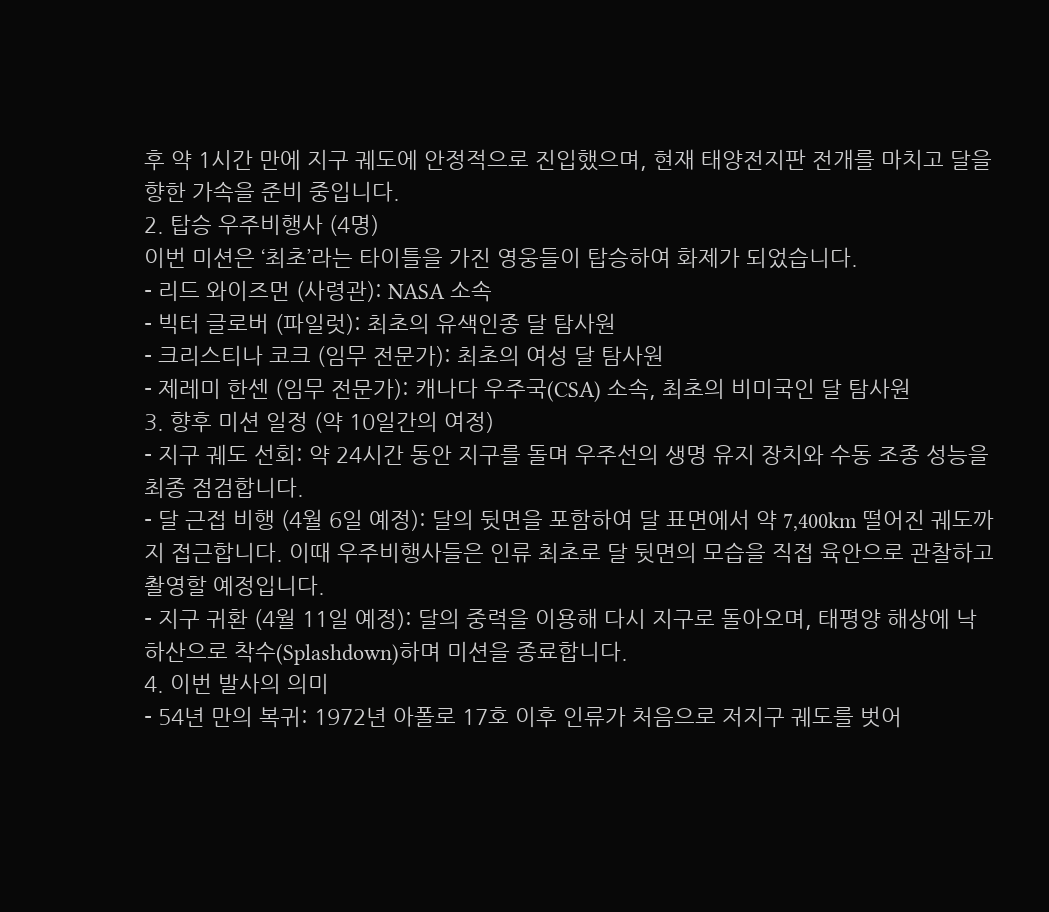후 약 1시간 만에 지구 궤도에 안정적으로 진입했으며, 현재 태양전지판 전개를 마치고 달을 향한 가속을 준비 중입니다.
2. 탑승 우주비행사 (4명)
이번 미션은 ‘최초’라는 타이틀을 가진 영웅들이 탑승하여 화제가 되었습니다.
- 리드 와이즈먼 (사령관): NASA 소속
- 빅터 글로버 (파일럿): 최초의 유색인종 달 탐사원
- 크리스티나 코크 (임무 전문가): 최초의 여성 달 탐사원
- 제레미 한센 (임무 전문가): 캐나다 우주국(CSA) 소속, 최초의 비미국인 달 탐사원
3. 향후 미션 일정 (약 10일간의 여정)
- 지구 궤도 선회: 약 24시간 동안 지구를 돌며 우주선의 생명 유지 장치와 수동 조종 성능을 최종 점검합니다.
- 달 근접 비행 (4월 6일 예정): 달의 뒷면을 포함하여 달 표면에서 약 7,400km 떨어진 궤도까지 접근합니다. 이때 우주비행사들은 인류 최초로 달 뒷면의 모습을 직접 육안으로 관찰하고 촬영할 예정입니다.
- 지구 귀환 (4월 11일 예정): 달의 중력을 이용해 다시 지구로 돌아오며, 태평양 해상에 낙하산으로 착수(Splashdown)하며 미션을 종료합니다.
4. 이번 발사의 의미
- 54년 만의 복귀: 1972년 아폴로 17호 이후 인류가 처음으로 저지구 궤도를 벗어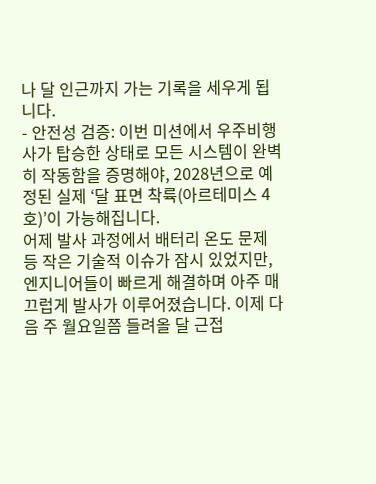나 달 인근까지 가는 기록을 세우게 됩니다.
- 안전성 검증: 이번 미션에서 우주비행사가 탑승한 상태로 모든 시스템이 완벽히 작동함을 증명해야, 2028년으로 예정된 실제 ‘달 표면 착륙(아르테미스 4호)’이 가능해집니다.
어제 발사 과정에서 배터리 온도 문제 등 작은 기술적 이슈가 잠시 있었지만, 엔지니어들이 빠르게 해결하며 아주 매끄럽게 발사가 이루어졌습니다. 이제 다음 주 월요일쯤 들려올 달 근접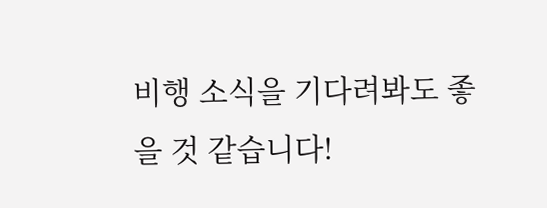비행 소식을 기다려봐도 좋을 것 같습니다!